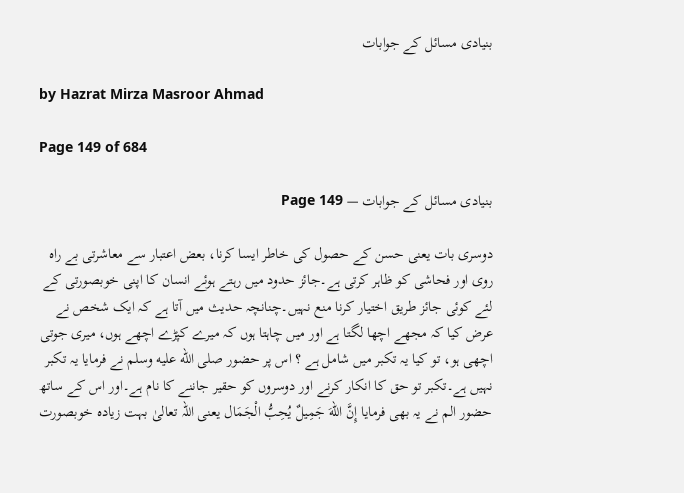بنیادی مسائل کے جوابات

by Hazrat Mirza Masroor Ahmad

Page 149 of 684

بنیادی مسائل کے جوابات — Page 149

دوسری بات یعنی حسن کے حصول کی خاطر ایسا کرنا، بعض اعتبار سے معاشرتی بے راہ روی اور فحاشی کو ظاہر کرتی ہے۔جائز حدود میں رہتے ہوئے انسان کا اپنی خوبصورتی کے لئے کوئی جائز طریق اختیار کرنا منع نہیں۔چنانچہ حدیث میں آتا ہے کہ ایک شخص نے عرض کیا کہ مجھے اچھا لگتا ہے اور میں چاہتا ہوں کہ میرے کپڑے اچھے ہوں، میری جوتی اچھی ہو، تو کیا یہ تکبر میں شامل ہے ؟ اس پر حضور صلى الله عليه وسلم نے فرمایا یہ تکبر نہیں ہے۔تکبر تو حق کا انکار کرنے اور دوسروں کو حقیر جاننے کا نام ہے۔اور اس کے ساتھ حضور الم نے یہ بھی فرمایا إِنَّ اللهَ جَمِيلٌ يُحِبُّ الْجَمَال یعنی اللہ تعالیٰ بہت زیادہ خوبصورت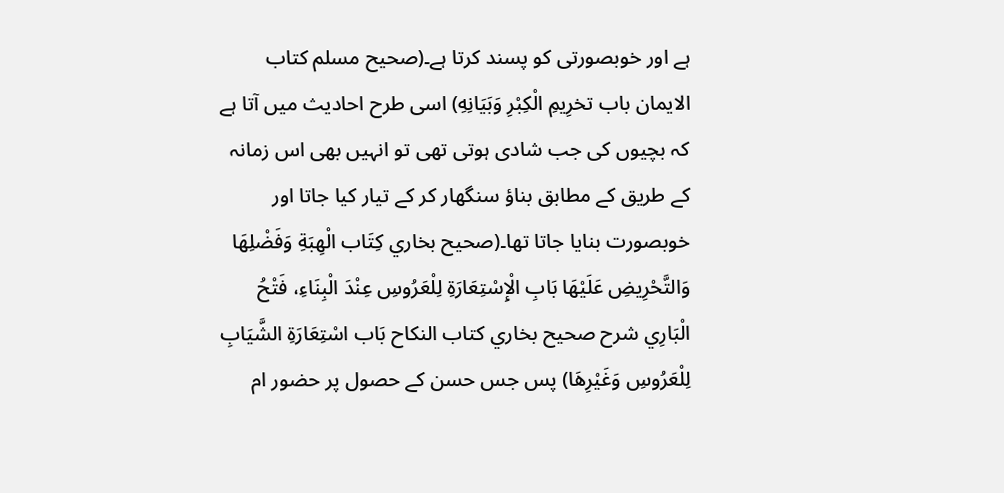ہے اور خوبصورتی کو پسند کرتا ہے۔(صحیح مسلم كتاب الايمان باب تخرِیمِ الْكِبْرِ وَبَيَانِهِ) اسی طرح احادیث میں آتا ہے کہ بچیوں کی جب شادی ہوتی تھی تو انہیں بھی اس زمانہ کے طریق کے مطابق بناؤ سنگھار کر کے تیار کیا جاتا اور خوبصورت بنایا جاتا تھا۔(صحيح بخاري كِتَاب الْهِبَةِ وَفَضْلِهَا وَالتَّحْرِيضِ عَلَيْهَا بَابِ الْإِسْتِعَارَةِ لِلْعَرُوسِ عِنْدَ الْبِنَاءِ، فَتْحُ الْبَارِي شرح صحيح بخاري كتاب النكاح بَاب اسْتِعَارَةِ الشَّيَابِ لِلْعَرُوسِ وَغَيْرِهَا) پس جس حسن کے حصول پر حضور ام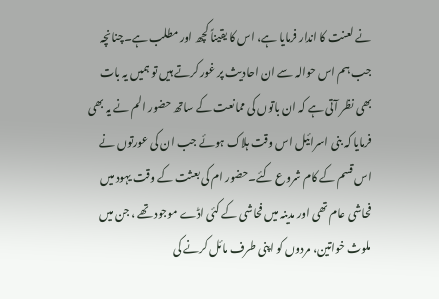نے لعنت کا اندار فرمایا ہے، اس کا یقیناً کچھ اور مطلب ہے۔چنانچہ جب ہم اس حوالہ سے ان احادیث پر غور کرتے ہیں تو ہمیں یہ بات بھی نظر آتی ہے کہ ان باتوں کی ممانعت کے ساتھ حضور الم نے یہ بھی فرمایا کہ بنی اسرائیل اس وقت ہلاک ہوئے جب ان کی عورتوں نے اس قسم کے کام شروع کئے۔حضور ام کی بعثت کے وقت یہود میں فحاشی عام تھی اور مدینہ میں فحاشی کے کئی اڈے موجود تھے ، جن میں ملوث خواتین، مردوں کو اپنی طرف مائل کرنے کی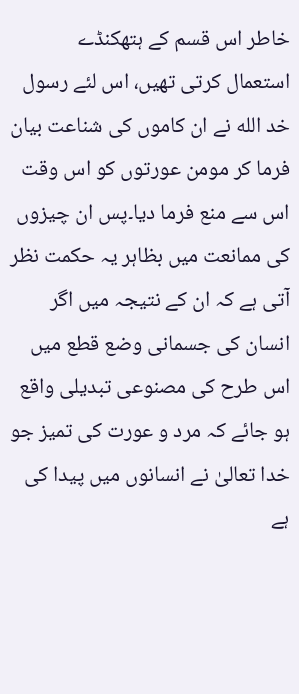خاطر اس قسم کے ہتھکنڈے استعمال کرتی تھیں، اس لئے رسول خد الله نے ان کاموں کی شناعت بیان فرما کر مومن عورتوں کو اس وقت اس سے منع فرما دیا۔پس ان چیزوں کی ممانعت میں بظاہر یہ حکمت نظر آتی ہے کہ ان کے نتیجہ میں اگر انسان کی جسمانی وضع قطع میں اس طرح کی مصنوعی تبدیلی واقع ہو جائے کہ مرد و عورت کی تمیز جو خدا تعالیٰ نے انسانوں میں پیدا کی ہے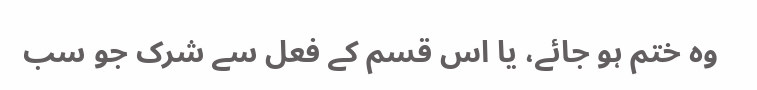وہ ختم ہو جائے، یا اس قسم کے فعل سے شرک جو سب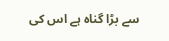سے بڑا گناہ ہے اس کی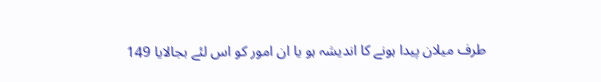طرف میلان پیدا ہونے کا اندیشہ ہو یا ان امور کو اس لئے بجالایا 149